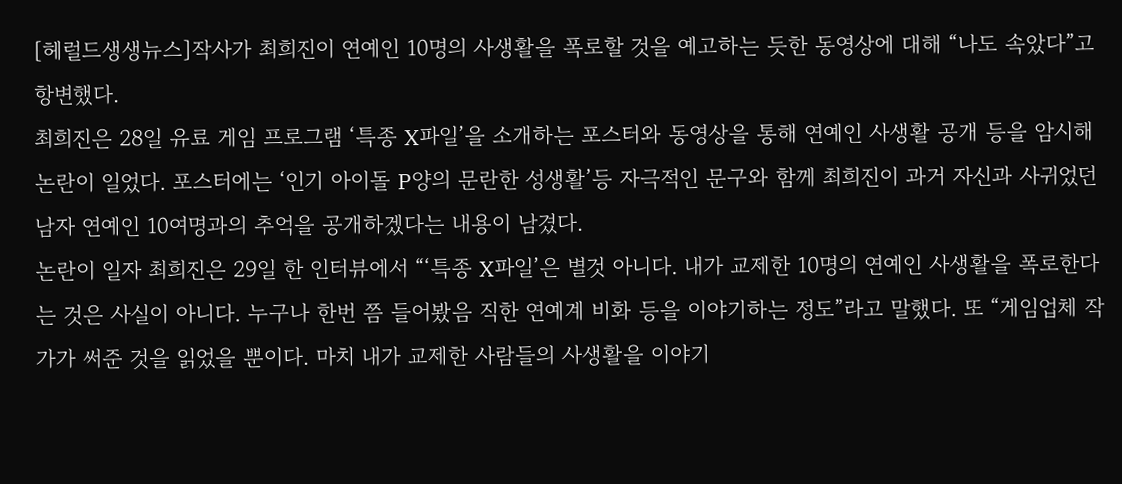[헤럴드생생뉴스]작사가 최희진이 연예인 10명의 사생활을 폭로할 것을 예고하는 듯한 동영상에 대해 “나도 속았다”고 항변했다.
최희진은 28일 유료 게임 프로그램 ‘특종 X파일’을 소개하는 포스터와 동영상을 통해 연예인 사생활 공개 등을 암시해 논란이 일었다. 포스터에는 ‘인기 아이돌 P양의 문란한 성생활’등 자극적인 문구와 함께 최희진이 과거 자신과 사귀었던 남자 연예인 10여명과의 추억을 공개하겠다는 내용이 남겼다.
논란이 일자 최희진은 29일 한 인터뷰에서 “‘특종 X파일’은 별것 아니다. 내가 교제한 10명의 연예인 사생활을 폭로한다는 것은 사실이 아니다. 누구나 한번 쯤 들어봤음 직한 연예계 비화 등을 이야기하는 정도”라고 말했다. 또 “게임업체 작가가 써준 것을 읽었을 뿐이다. 마치 내가 교제한 사람들의 사생활을 이야기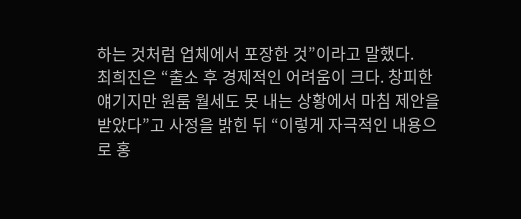하는 것처럼 업체에서 포장한 것”이라고 말했다.
최희진은 “출소 후 경제적인 어려움이 크다. 창피한 얘기지만 원룸 월세도 못 내는 상황에서 마침 제안을 받았다”고 사정을 밝힌 뒤 “이렇게 자극적인 내용으로 홍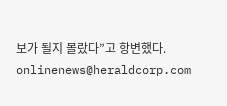보가 될지 몰랐다”고 항변했다.
onlinenews@heraldcorp.com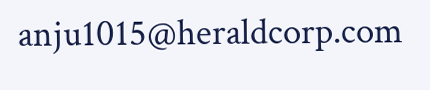anju1015@heraldcorp.com